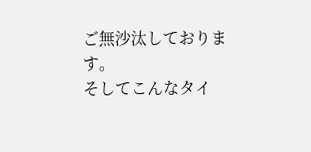ご無沙汰しております。
そしてこんなタイ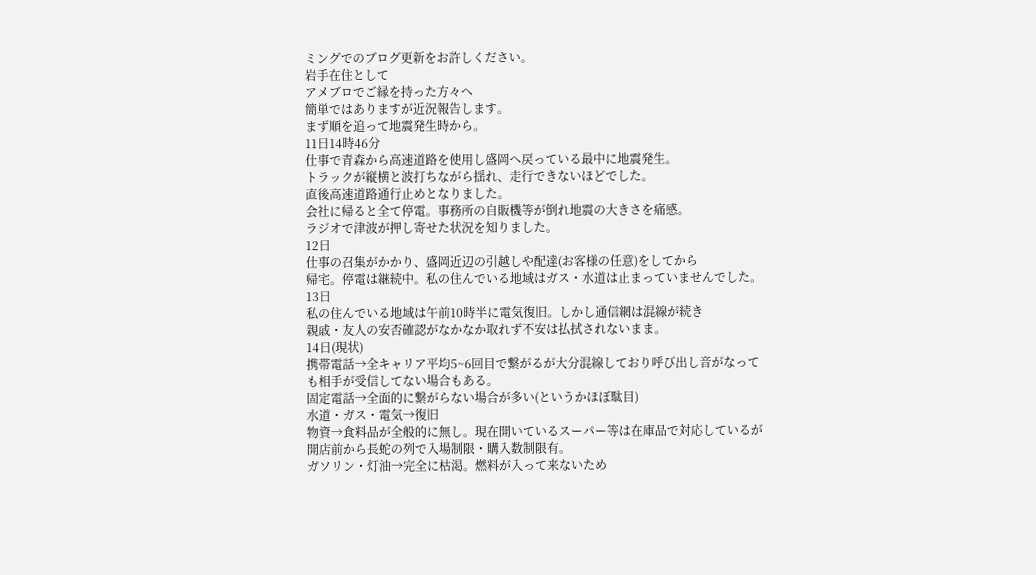ミングでのブログ更新をお許しください。
岩手在住として
アメブロでご縁を持った方々へ
簡単ではありますが近況報告します。
まず順を追って地震発生時から。
11日14時46分
仕事で青森から高速道路を使用し盛岡へ戻っている最中に地震発生。
トラックが縦横と波打ちながら揺れ、走行できないほどでした。
直後高速道路通行止めとなりました。
会社に帰ると全て停電。事務所の自販機等が倒れ地震の大きさを痛感。
ラジオで津波が押し寄せた状況を知りました。
12日
仕事の召集がかかり、盛岡近辺の引越しや配達(お客様の任意)をしてから
帰宅。停電は継続中。私の住んでいる地域はガス・水道は止まっていませんでした。
13日
私の住んでいる地域は午前10時半に電気復旧。しかし通信網は混線が続き
親戚・友人の安否確認がなかなか取れず不安は払拭されないまま。
14日(現状)
携帯電話→全キャリア平均5~6回目で繋がるが大分混線しており呼び出し音がなっても相手が受信してない場合もある。
固定電話→全面的に繋がらない場合が多い(というかほぼ駄目)
水道・ガス・電気→復旧
物資→食料品が全般的に無し。現在開いているスーパー等は在庫品で対応しているが開店前から長蛇の列で入場制限・購入数制限有。
ガソリン・灯油→完全に枯渇。燃料が入って来ないため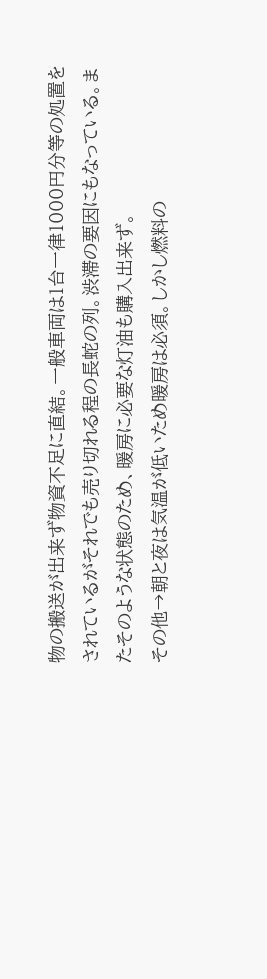物の搬送が出来ず物資不足に直結。一般車両は1台一律1000円分等の処置をされているがそれでも売り切れる程の長蛇の列。渋滞の要因にもなっている。またそのような状態のため、暖房に必要な灯油も購入出来ず。
その他→朝と夜は気温が低いため暖房は必須。しかし燃料の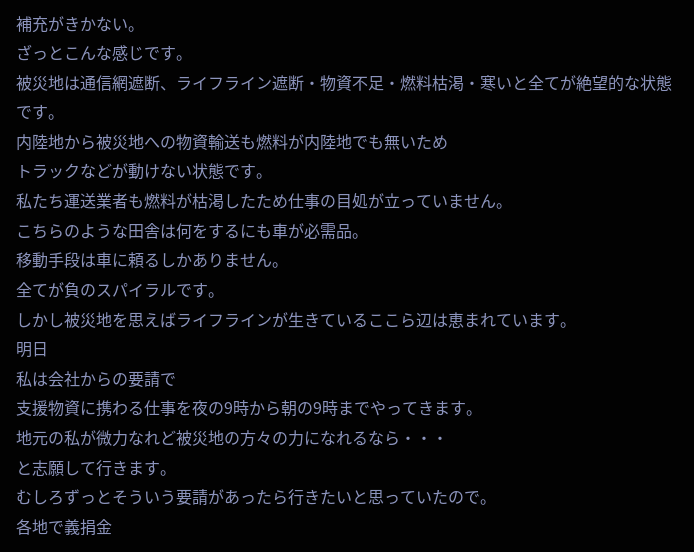補充がきかない。
ざっとこんな感じです。
被災地は通信網遮断、ライフライン遮断・物資不足・燃料枯渇・寒いと全てが絶望的な状態です。
内陸地から被災地への物資輸送も燃料が内陸地でも無いため
トラックなどが動けない状態です。
私たち運送業者も燃料が枯渇したため仕事の目処が立っていません。
こちらのような田舎は何をするにも車が必需品。
移動手段は車に頼るしかありません。
全てが負のスパイラルです。
しかし被災地を思えばライフラインが生きているここら辺は恵まれています。
明日
私は会社からの要請で
支援物資に携わる仕事を夜の9時から朝の9時までやってきます。
地元の私が微力なれど被災地の方々の力になれるなら・・・
と志願して行きます。
むしろずっとそういう要請があったら行きたいと思っていたので。
各地で義捐金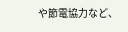や節電協力など、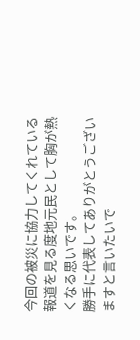今回の被災に協力してくれている報道を見る度地元民として胸が熱くなる思いです。
勝手に代表してありがとうございますと言いたいで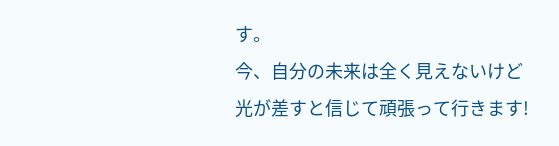す。
今、自分の未来は全く見えないけど
光が差すと信じて頑張って行きます!